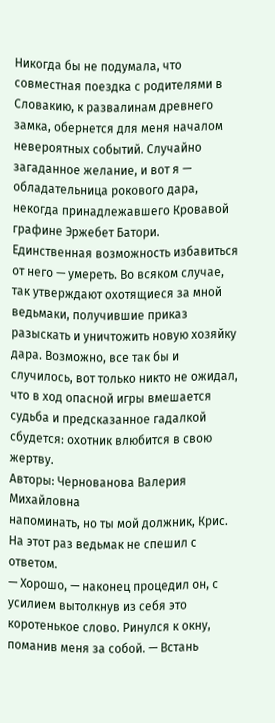Никогда бы не подумала, что совместная поездка с родителями в Словакию, к развалинам древнего замка, обернется для меня началом невероятных событий. Случайно загаданное желание, и вот я — обладательница рокового дара, некогда принадлежавшего Кровавой графине Эржебет Батори. Единственная возможность избавиться от него — умереть. Во всяком случае, так утверждают охотящиеся за мной ведьмаки, получившие приказ разыскать и уничтожить новую хозяйку дара. Возможно, все так бы и случилось, вот только никто не ожидал, что в ход опасной игры вмешается судьба и предсказанное гадалкой сбудется: охотник влюбится в свою жертву.
Авторы: Чернованова Валерия Михайловна
напоминать, но ты мой должник, Крис.
На этот раз ведьмак не спешил с ответом.
— Хорошо, — наконец процедил он, с усилием вытолкнув из себя это коротенькое слово. Ринулся к окну, поманив меня за собой. — Встань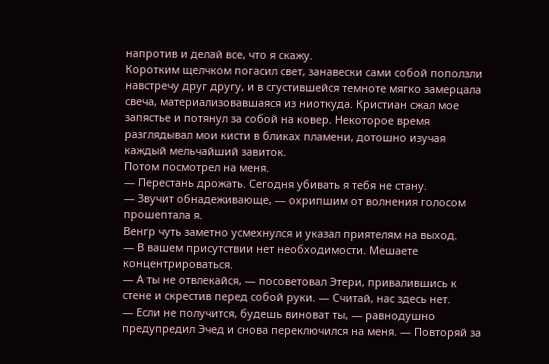напротив и делай все, что я скажу.
Коротким щелчком погасил свет, занавески сами собой поползли навстречу друг другу, и в сгустившейся темноте мягко замерцала свеча, материализовавшаяся из ниоткуда. Кристиан сжал мое запястье и потянул за собой на ковер. Некоторое время разглядывал мои кисти в бликах пламени, дотошно изучая каждый мельчайший завиток.
Потом посмотрел на меня.
— Перестань дрожать. Сегодня убивать я тебя не стану.
— Звучит обнадеживающе, — охрипшим от волнения голосом прошептала я.
Венгр чуть заметно усмехнулся и указал приятелям на выход.
— В вашем присутствии нет необходимости. Мешаете концентрироваться.
— А ты не отвлекайся, — посоветовал Этери, привалившись к стене и скрестив перед собой руки. — Считай, нас здесь нет.
— Если не получится, будешь виноват ты, — равнодушно предупредил Эчед и снова переключился на меня. — Повторяй за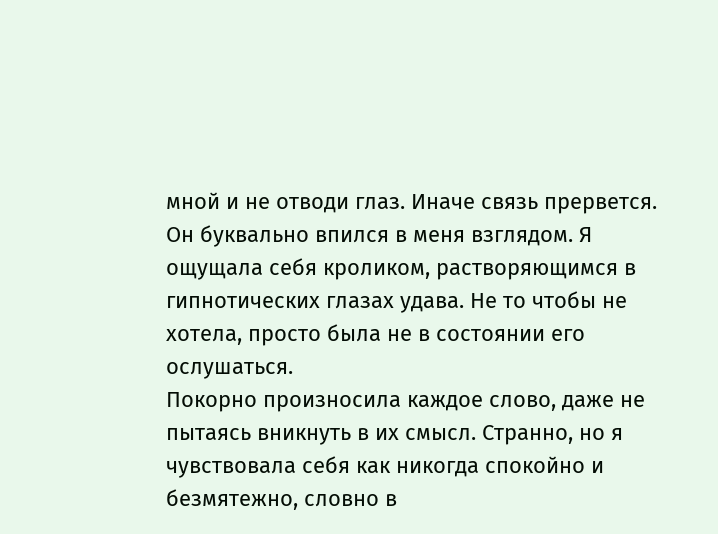мной и не отводи глаз. Иначе связь прервется.
Он буквально впился в меня взглядом. Я ощущала себя кроликом, растворяющимся в гипнотических глазах удава. Не то чтобы не хотела, просто была не в состоянии его ослушаться.
Покорно произносила каждое слово, даже не пытаясь вникнуть в их смысл. Странно, но я чувствовала себя как никогда спокойно и безмятежно, словно в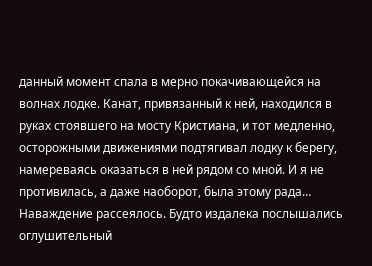данный момент спала в мерно покачивающейся на волнах лодке. Канат, привязанный к ней, находился в руках стоявшего на мосту Кристиана, и тот медленно, осторожными движениями подтягивал лодку к берегу, намереваясь оказаться в ней рядом со мной. И я не противилась, а даже наоборот, была этому рада…
Наваждение рассеялось. Будто издалека послышались оглушительный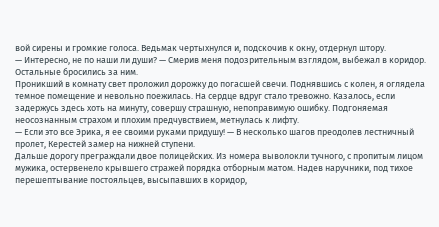вой сирены и громкие голоса. Ведьмак чертыхнулся и, подскочив к окну, отдернул штору.
— Интересно, не по наши ли души? — Смерив меня подозрительным взглядом, выбежал в коридор. Остальные бросились за ним.
Проникший в комнату свет проложил дорожку до погасшей свечи. Поднявшись с колен, я оглядела темное помещение и невольно поежилась. На сердце вдруг стало тревожно. Казалось, если задержусь здесь хоть на минуту, совершу страшную, непоправимую ошибку. Подгоняемая неосознанным страхом и плохим предчувствием, метнулась к лифту.
— Если это все Эрика, я ее своими руками придушу! — В несколько шагов преодолев лестничный пролет, Керестей замер на нижней ступени.
Дальше дорогу преграждали двое полицейских. Из номера выволокли тучного, с пропитым лицом мужика, остервенело крывшего стражей порядка отборным матом. Надев наручники, под тихое перешептывание постояльцев, высыпавших в коридор,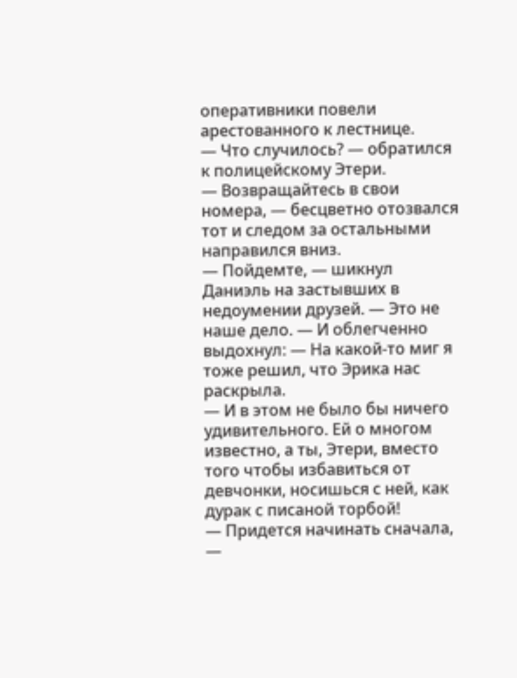оперативники повели арестованного к лестнице.
— Что случилось? — обратился к полицейскому Этери.
— Возвращайтесь в свои номера, — бесцветно отозвался тот и следом за остальными направился вниз.
— Пойдемте, — шикнул Даниэль на застывших в недоумении друзей. — Это не наше дело. — И облегченно выдохнул: — На какой-то миг я тоже решил, что Эрика нас раскрыла.
— И в этом не было бы ничего удивительного. Ей о многом известно, а ты, Этери, вместо того чтобы избавиться от девчонки, носишься с ней, как дурак с писаной торбой!
— Придется начинать сначала, —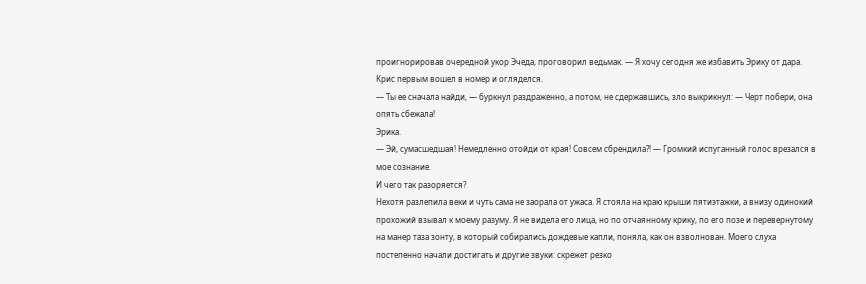проигнорировав очередной укор Эчеда, проговорил ведьмак. — Я хочу сегодня же избавить Эрику от дара.
Крис первым вошел в номер и огляделся.
— Ты ее сначала найди, — буркнул раздраженно, а потом, не сдержавшись, зло выкрикнул: — Черт побери, она опять сбежала!
Эрика.
— Эй, сумасшедшая! Немедленно отойди от края! Совсем сбрендила?! — Громкий испуганный голос врезался в мое сознание.
И чего так разоряется?
Нехотя разлепила веки и чуть сама не заорала от ужаса. Я стояла на краю крыши пятиэтажки, а внизу одинокий прохожий взывал к моему разуму. Я не видела его лица, но по отчаянному крику, по его позе и перевернутому на манер таза зонту, в который собирались дождевые капли, поняла, как он взволнован. Моего слуха постепенно начали достигать и другие звуки: скрежет резко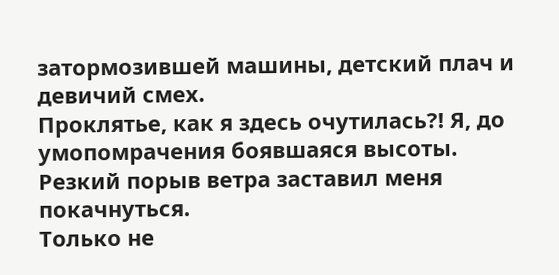затормозившей машины, детский плач и девичий смех.
Проклятье, как я здесь очутилась?! Я, до умопомрачения боявшаяся высоты. Резкий порыв ветра заставил меня покачнуться.
Только не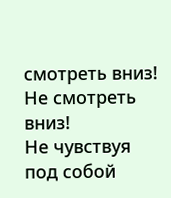смотреть вниз! Не смотреть вниз!
Не чувствуя под собой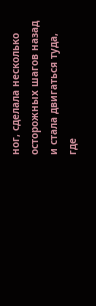ног, сделала несколько осторожных шагов назад и стала двигаться туда, где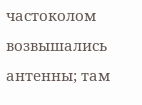частоколом возвышались антенны; там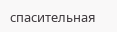спасительная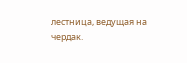лестница, ведущая на чердак.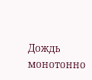Дождь монотонно